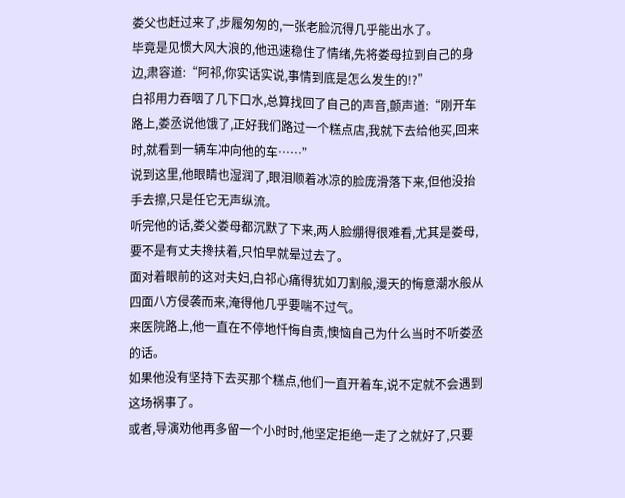娄父也赶过来了,步履匆匆的,一张老脸沉得几乎能出水了。
毕竟是见惯大风大浪的,他迅速稳住了情绪,先将娄母拉到自己的身边,肃容道:“阿祁,你实话实说,事情到底是怎么发生的!?”
白祁用力吞咽了几下口水,总算找回了自己的声音,颤声道:“刚开车路上,娄丞说他饿了,正好我们路过一个糕点店,我就下去给他买,回来时,就看到一辆车冲向他的车……”
说到这里,他眼睛也湿润了,眼泪顺着冰凉的脸庞滑落下来,但他没抬手去擦,只是任它无声纵流。
听完他的话,娄父娄母都沉默了下来,两人脸绷得很难看,尤其是娄母,要不是有丈夫搀扶着,只怕早就晕过去了。
面对着眼前的这对夫妇,白祁心痛得犹如刀割般,漫天的悔意潮水般从四面八方侵袭而来,淹得他几乎要喘不过气。
来医院路上,他一直在不停地忏悔自责,懊恼自己为什么当时不听娄丞的话。
如果他没有坚持下去买那个糕点,他们一直开着车,说不定就不会遇到这场祸事了。
或者,导演劝他再多留一个小时时,他坚定拒绝一走了之就好了,只要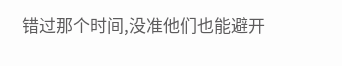错过那个时间,没准他们也能避开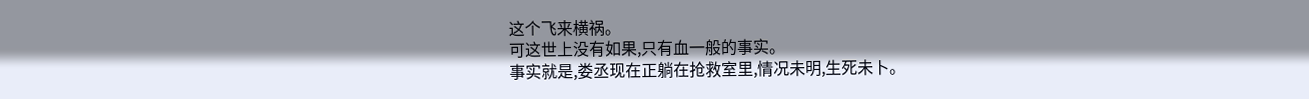这个飞来横祸。
可这世上没有如果,只有血一般的事实。
事实就是,娄丞现在正躺在抢救室里,情况未明,生死未卜。